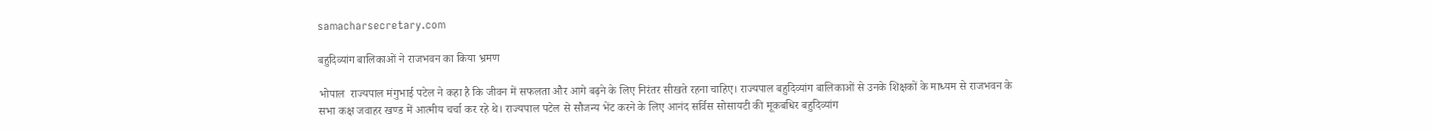samacharsecretary.com

बहुदिव्यांग बालिकाओं ने राजभवन का किया भ्रमण

भोपाल  राज्यपाल मंगुभाई पटेल ने कहा है कि जीवन में सफलता और आगे बढ़ने के लिए निरंतर सीखते रहना चाहिए। राज्यपाल बहुदिव्यांग बालिकाओं से उनके शिक्षकों के माध्यम से राजभवन के सभा कक्ष जवाहर खण्ड में आत्मीय चर्चा कर रहे थे। राज्यपाल पटेल से सौजन्य भेंट करने के लिए आनंद सर्विस सोसायटी की मूकबधिर बहुदिव्यांग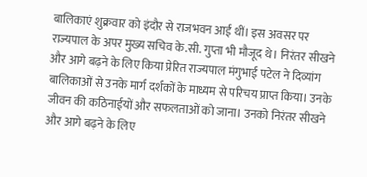बालिकाएं शुक्रवार को इंदौर से राजभवन आईं थीं। इस अवसर पर राज्यपाल के अपर मुख्य सचिव के.सी. गुप्ता भी मौजूद थे। निरंतर सीखने और आगे बढ़ने के लिए किया प्रेरित राज्यपाल मंगुभाई पटेल ने दिव्यांग बालिकाओं से उनके मार्ग दर्शकों के माध्यम से परिचय प्राप्त किया। उनके जीवन की कठिनाईयों और सफलताओं को जाना। उनको निरंतर सीखने और आगे बढ़ने के लिए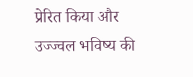प्रेरित किया और उज्ज्वल भविष्य की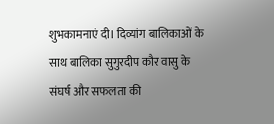शुभकामनाएं दी। दिव्यांग बालिकाओं के साथ बालिका सुगुरदीप कौर वासु के संघर्ष और सफलता की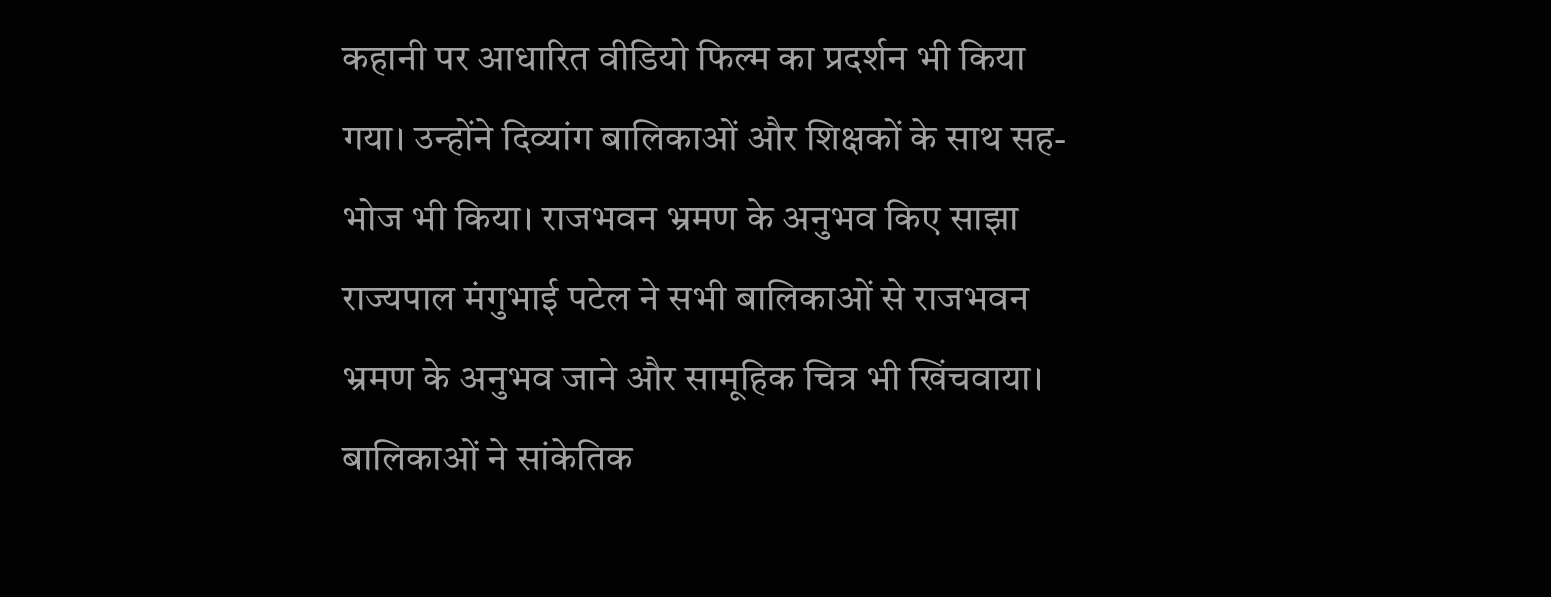कहानी पर आधारित वीडियो फिल्म का प्रदर्शन भी किया गया। उन्होंने दिव्यांग बालिकाओं और शिक्षकों के साथ सह-भोज भी किया। राजभवन भ्रमण के अनुभव किए साझा राज्यपाल मंगुभाई पटेल ने सभी बालिकाओं से राजभवन भ्रमण के अनुभव जाने और सामूहिक चित्र भी खिंचवाया। बालिकाओं ने सांकेतिक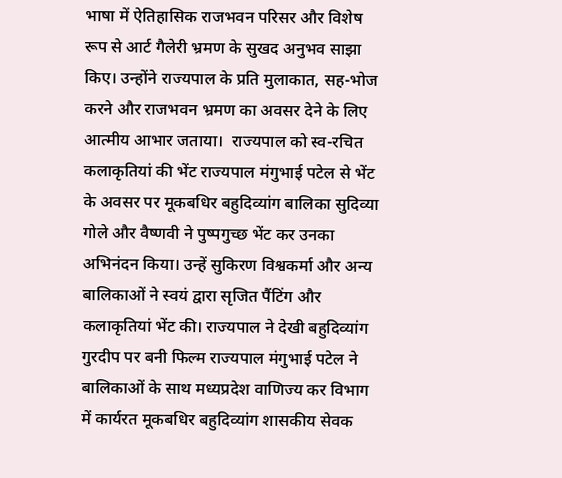भाषा में ऐतिहासिक राजभवन परिसर और विशेष रूप से आर्ट गैलेरी भ्रमण के सुखद अनुभव साझा किए। उन्होंने राज्यपाल के प्रति मुलाकात, सह-भोज करने और राजभवन भ्रमण का अवसर देने के लिए आत्मीय आभार जताया।  राज्यपाल को स्व-रचित कलाकृतियां की भेंट राज्यपाल मंगुभाई पटेल से भेंट के अवसर पर मूकबधिर बहुदिव्यांग बालिका सुदिव्या गोले और वैष्णवी ने पुष्पगुच्छ भेंट कर उनका अभिनंदन किया। उन्हें सुकिरण विश्वकर्मा और अन्य बालिकाओं ने स्वयं द्वारा सृजित पैंटिंग और कलाकृतियां भेंट की। राज्यपाल ने देखी बहुदिव्यांग गुरदीप पर बनी फिल्म राज्यपाल मंगुभाई पटेल ने बालिकाओं के साथ मध्यप्रदेश वाणिज्य कर विभाग में कार्यरत मूकबधिर बहुदिव्यांग शासकीय सेवक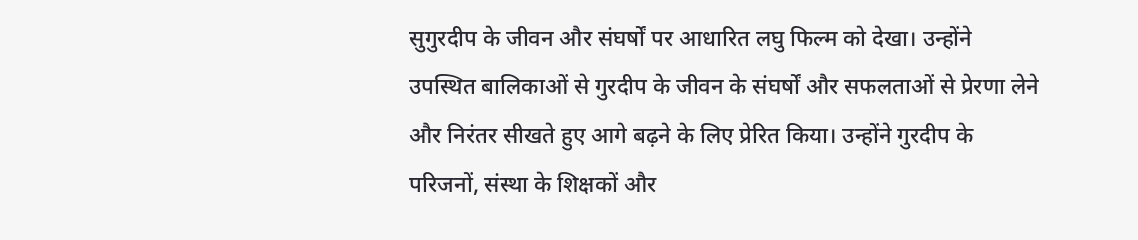सुगुरदीप के जीवन और संघर्षों पर आधारित लघु फिल्म को देखा। उन्होंने उपस्थित बालिकाओं से गुरदीप के जीवन के संघर्षों और सफलताओं से प्रेरणा लेने और निरंतर सीखते हुए आगे बढ़ने के लिए प्रेरित किया। उन्होंने गुरदीप के परिजनों, संस्था के शिक्षकों और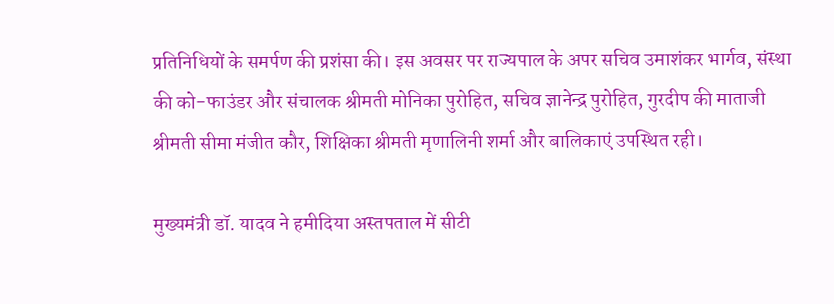प्रतिनिधियों के समर्पण की प्रशंसा की। इस अवसर पर राज्यपाल के अपर सचिव उमाशंकर भार्गव, संस्था की को-फाउंडर और संचालक श्रीमती मोनिका पुरोहित, सचिव ज्ञानेन्द्र पुरोहित, गुरदीप की माताजी श्रीमती सीमा मंजीत कौर, शिक्षिका श्रीमती मृणालिनी शर्मा और बालिकाएं उपस्थित रही।

मुख्यमंत्री डॉ. यादव ने हमीदिया अस्तपताल में सीटी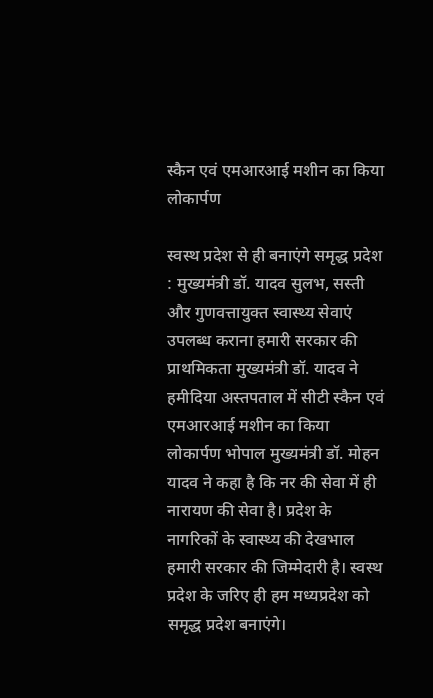स्कैन एवं एमआरआई मशीन का किया लोकार्पण

स्वस्थ प्रदेश से ही बनाएंगे समृद्ध प्रदेश : मुख्यमंत्री डॉ. यादव सुलभ, सस्ती और गुणवत्तायुक्त स्वास्थ्य सेवाएं उपलब्ध कराना हमारी सरकार की प्राथमिकता मुख्यमंत्री डॉ. यादव ने हमीदिया अस्तपताल में सीटी स्कैन एवं एमआरआई मशीन का किया लोकार्पण भोपाल मुख्यमंत्री डॉ. मोहन यादव ने कहा है कि नर की सेवा में ही नारायण की सेवा है। प्रदेश के नागरिकों के स्वास्थ्य की देखभाल हमारी सरकार की जिम्मेदारी है। स्वस्थ प्रदेश के जरिए ही हम मध्यप्रदेश को समृद्ध प्रदेश बनाएंगे।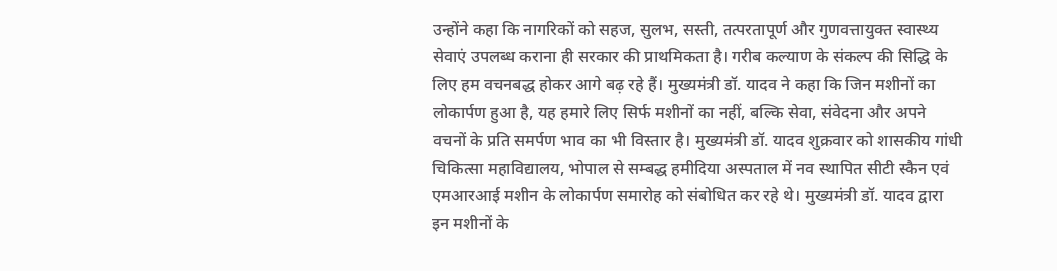उन्होंने कहा कि नागरिकों को सहज, सुलभ, सस्ती, तत्परतापूर्ण और गुणवत्तायुक्त स्वास्थ्य सेवाएं उपलब्ध कराना ही सरकार की प्राथमिकता है। गरीब कल्याण के संकल्प की सिद्धि के लिए हम वचनबद्ध होकर आगे बढ़ रहे हैं। मुख्यमंत्री डॉ. यादव ने कहा कि जिन मशीनों का लोकार्पण हुआ है, यह हमारे लिए सिर्फ मशीनों का नहीं, बल्कि सेवा, संवेदना और अपने वचनों के प्रति समर्पण भाव का भी विस्तार है। मुख्यमंत्री डॉ. यादव शुक्रवार को शासकीय गांधी चिकित्सा महाविद्यालय, भोपाल से सम्बद्ध हमीदिया अस्पताल में नव स्थापित सीटी स्कैन एवं एमआरआई मशीन के लोकार्पण समारोह को संबोधित कर रहे थे। मुख्यमंत्री डॉ. यादव द्वारा इन मशीनों के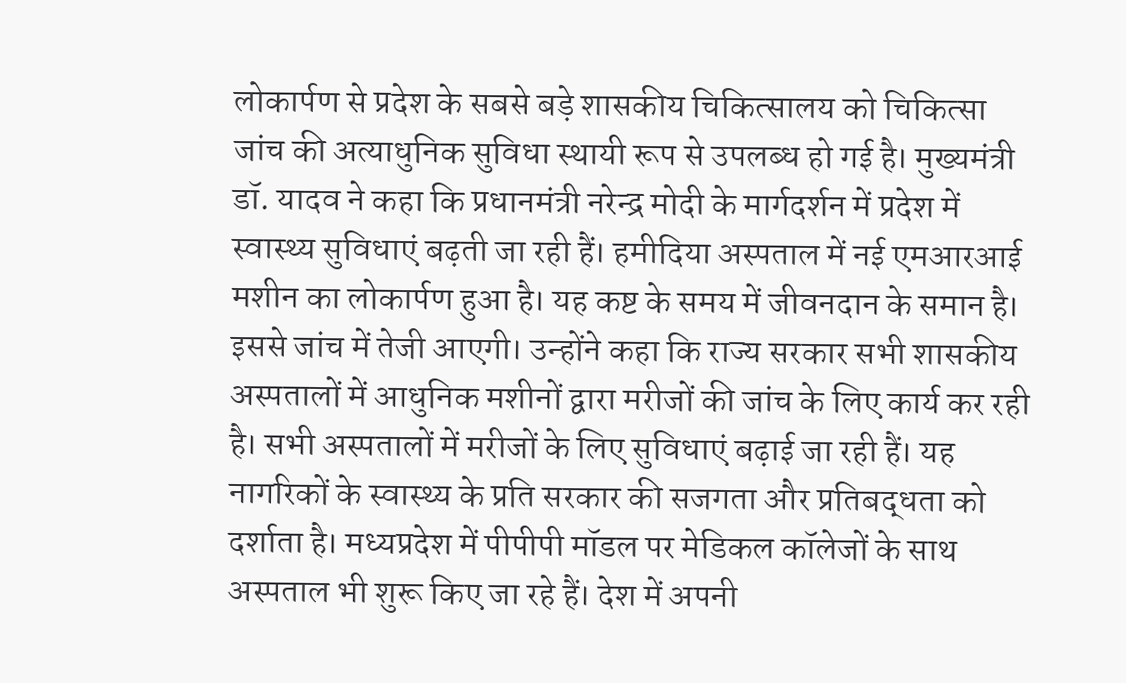लोकार्पण से प्रदेश के सबसे बड़े शासकीय चिकित्सालय को चिकित्सा जांच की अत्याधुनिक सुविधा स्थायी रूप से उपलब्ध हो गई है। मुख्यमंत्री डॉ. यादव ने कहा कि प्रधानमंत्री नरेन्द्र मोदी के मार्गदर्शन में प्रदेश में स्वास्थ्य सुविधाएं बढ़ती जा रही हैं। हमीदिया अस्पताल में नई एमआरआई मशीन का लोकार्पण हुआ है। यह कष्ट के समय में जीवनदान के समान है। इससे जांच में तेजी आएगी। उन्होंने कहा कि राज्य सरकार सभी शासकीय अस्पतालों में आधुनिक मशीनों द्वारा मरीजों की जांच के लिए कार्य कर रही है। सभी अस्पतालों में मरीजों के लिए सुविधाएं बढ़ाई जा रही हैं। यह नागरिकों के स्वास्थ्य के प्रति सरकार की सजगता और प्रतिबद्धता को दर्शाता है। मध्यप्रदेश में पीपीपी मॉडल पर मेडिकल कॉलेजों के साथ अस्पताल भी शुरू किए जा रहे हैं। देश में अपनी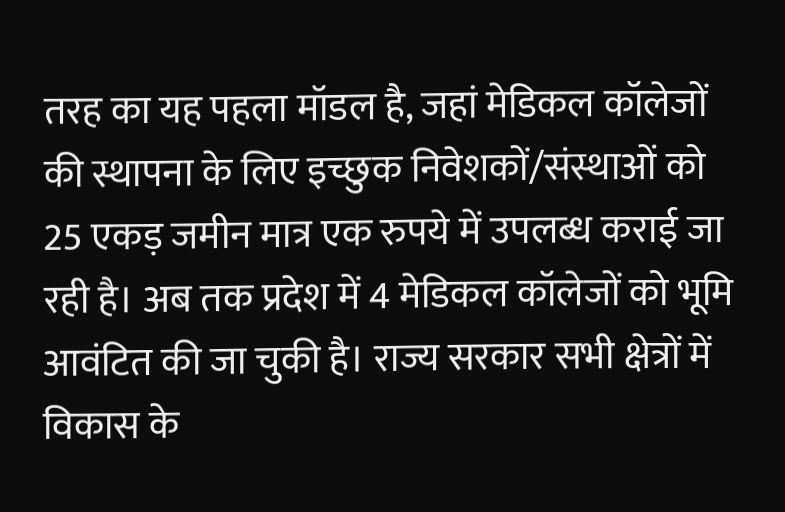तरह का यह पहला मॉडल है, जहां मेडिकल कॉलेजों की स्थापना के लिए इच्छुक निवेशकों/संस्थाओं को 25 एकड़ जमीन मात्र एक रुपये में उपलब्ध कराई जा रही है। अब तक प्रदेश में 4 मेडिकल कॉलेजों को भूमि आवंटित की जा चुकी है। राज्य सरकार सभी क्षेत्रों में विकास के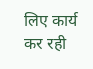लिए कार्य कर रही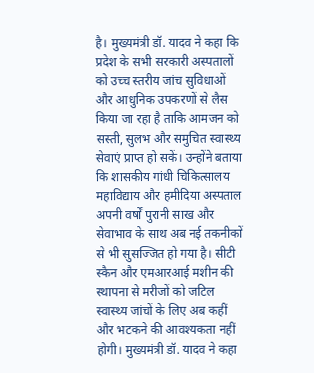है। मुख्यमंत्री डॉ. यादव ने कहा कि प्रदेश के सभी सरकारी अस्पतालों को उच्च स्तरीय जांच सुविधाओं और आधुनिक उपकरणों से लैस किया जा रहा है ताकि आमजन को सस्ती, सुलभ और समुचित स्वास्थ्य सेवाएं प्राप्त हो सकें। उन्होंने बताया कि शासकीय गांधी चिकित्सालय महाविद्याय और हमीदिया अस्पताल अपनी वर्षों पुरानी साख और सेवाभाव के साथ अब नई तकनीकों से भी सुसज्जित हो गया है। सीटी स्कैन और एमआरआई मशीन की स्थापना से मरीजों को जटिल स्वास्थ्य जांचों के लिए अब कहीं और भटकने की आवश्यकता नहीं होगी। मुख्यमंत्री डॉ. यादव ने कहा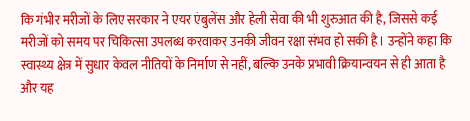कि गंभीर मरीजों के लिए सरकार ने एयर एंबुलेंस और हेली सेवा की भी शुरुआत की है, जिससे कई मरीजों को समय पर चिकित्सा उपलब्ध करवाकर उनकी जीवन रक्षा संभव हो सकी है। उन्होंने कहा कि स्वास्थ्य क्षेत्र में सुधार केवल नीतियों के निर्माण से नहीं, बल्कि उनके प्रभावी क्रियान्वयन से ही आता है और यह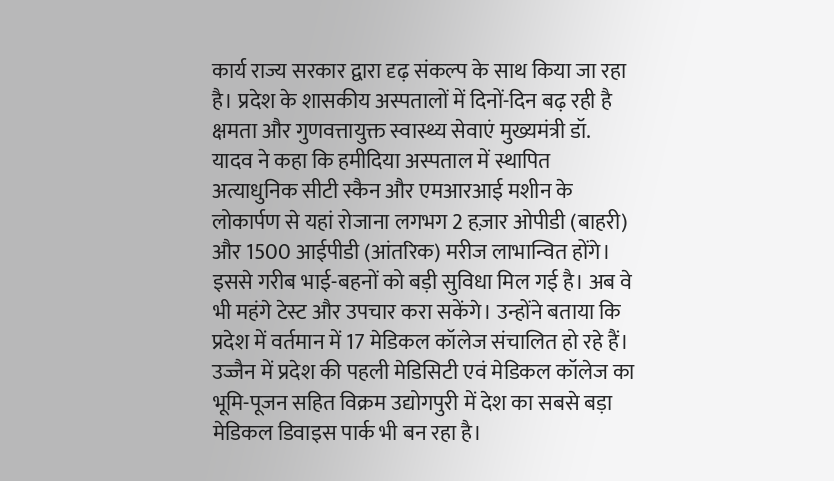कार्य राज्य सरकार द्वारा दृढ़ संकल्प के साथ किया जा रहा है। प्रदेश के शासकीय अस्पतालों में दिनों-दिन बढ़ रही है क्षमता और गुणवत्तायुक्त स्वास्थ्य सेवाएं मुख्यमंत्री डॉ. यादव ने कहा कि हमीदिया अस्पताल में स्थापित अत्याधुनिक सीटी स्कैन और एमआरआई मशीन के लोकार्पण से यहां रोजाना लगभग 2 हज़ार ओपीडी (बाहरी) और 1500 आईपीडी (आंतरिक) मरीज लाभान्वित होंगे। इससे गरीब भाई-बहनों को बड़ी सुविधा मिल गई है। अब वे भी महंगे टेस्ट और उपचार करा सकेंगे। उन्होंने बताया कि प्रदेश में वर्तमान में 17 मेडिकल कॉलेज संचालित हो रहे हैं। उज्जैन में प्रदेश की पहली मेडिसिटी एवं मेडिकल कॉलेज का भूमि-पूजन सहित विक्रम उद्योगपुरी में देश का सबसे बड़ा मेडिकल डिवाइस पार्क भी बन रहा है।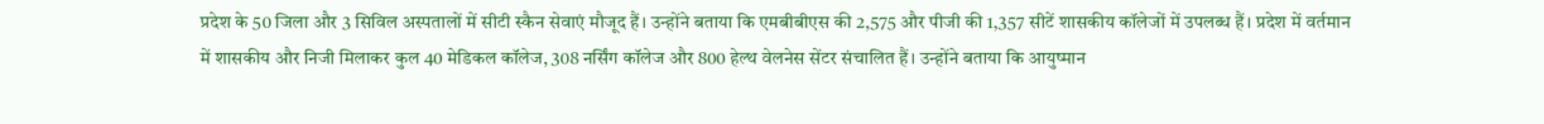प्रदेश के 50 जिला और 3 सिविल अस्पतालों में सीटी स्कैन सेवाएं मौजूद हैं। उन्होंने बताया कि एमबीबीएस की 2,575 और पीजी की 1,357 सीटें शासकीय कॉलेजों में उपलब्ध हैं। प्रदेश में वर्तमान में शासकीय और निजी मिलाकर कुल 40 मेडिकल कॉलेज, 308 नर्सिंग कॉलेज और 800 हेल्थ वेलनेस सेंटर संचालित हैं। उन्होंने बताया कि आयुष्मान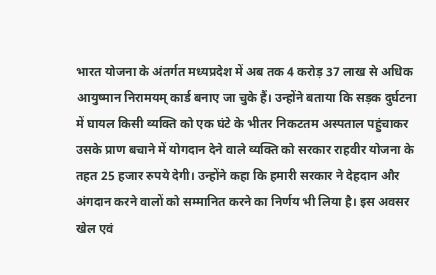भारत योजना के अंतर्गत मध्यप्रदेश में अब तक 4 करोड़ 37 लाख से अधिक आयुष्मान निरामयम् कार्ड बनाए जा चुके हैं। उन्होंने बताया कि सड़क दुर्घटना में घायल किसी व्यक्ति को एक घंटे के भीतर निकटतम अस्पताल पहुंचाकर उसके प्राण बचाने में योगदान देने वाले व्यक्ति को सरकार राहवीर योजना के तहत 25 हजार रुपये देगी। उन्होंने कहा कि हमारी सरकार ने देहदान और अंगदान करने वालों को सम्मानित करने का निर्णय भी लिया है। इस अवसर खेल एवं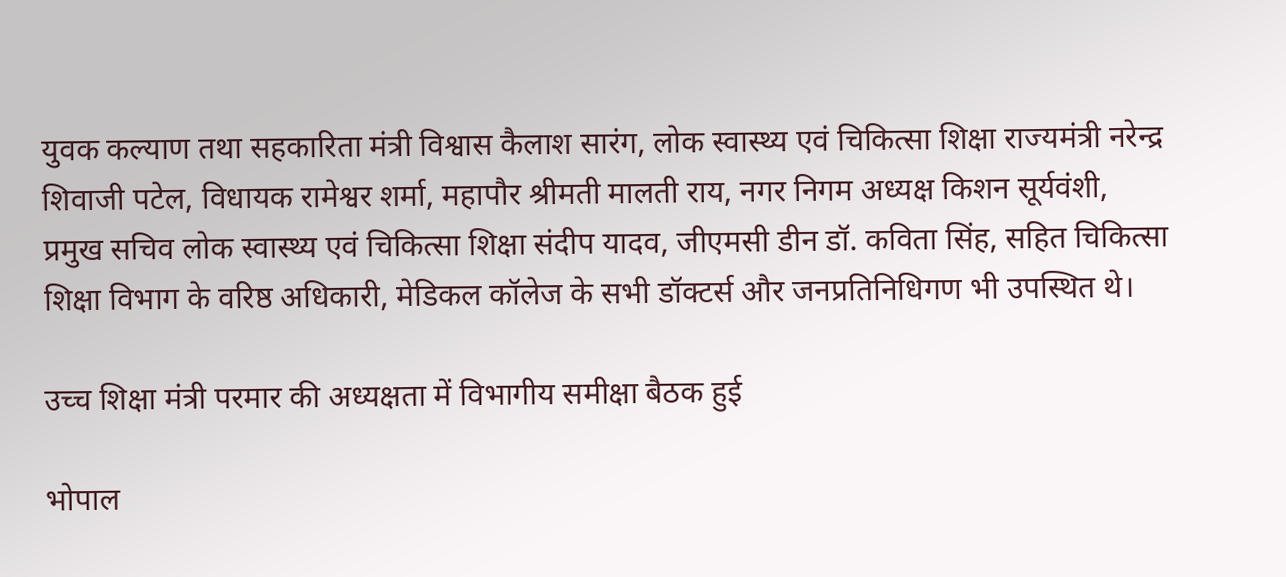युवक कल्याण तथा सहकारिता मंत्री विश्वास कैलाश सारंग, लोक स्वास्थ्य एवं चिकित्सा शिक्षा राज्यमंत्री नरेन्द्र शिवाजी पटेल, विधायक रामेश्वर शर्मा, महापौर श्रीमती मालती राय, नगर निगम अध्यक्ष किशन सूर्यवंशी, प्रमुख सचिव लोक स्वास्थ्य एवं चिकित्सा शिक्षा संदीप यादव, जीएमसी डीन डॉ. कविता सिंह, सहित चिकित्सा शिक्षा विभाग के वरिष्ठ अधिकारी, मेडिकल कॉलेज के सभी डॉक्टर्स और जनप्रतिनिधिगण भी उपस्थित थे।

उच्च शिक्षा मंत्री परमार की अध्यक्षता में विभागीय समीक्षा बैठक हुई

भोपाल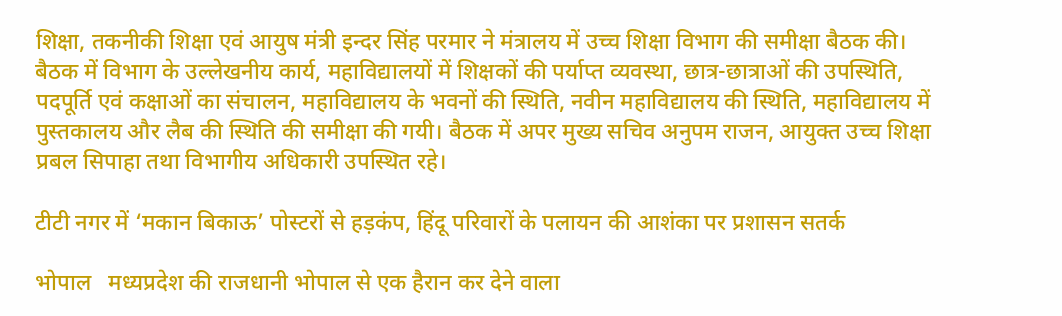शिक्षा, तकनीकी शिक्षा एवं आयुष मंत्री इन्दर सिंह परमार ने मंत्रालय में उच्च शिक्षा विभाग की समीक्षा बैठक की। बैठक में विभाग के उल्लेखनीय कार्य, महाविद्यालयों में शिक्षकों की पर्याप्त व्यवस्था, छात्र-छात्राओं की उपस्थिति, पदपूर्ति एवं कक्षाओं का संचालन, महाविद्यालय के भवनों की स्थिति, नवीन महाविद्यालय की स्थिति, महाविद्यालय में पुस्तकालय और लैब की स्थिति की समीक्षा की गयी। बैठक में अपर मुख्य सचिव अनुपम राजन, आयुक्त उच्च शिक्षा प्रबल सिपाहा तथा विभागीय अधिकारी उपस्थित रहे।

टीटी नगर में ‘मकान बिकाऊ’ पोस्टरों से हड़कंप, हिंदू परिवारों के पलायन की आशंका पर प्रशासन सतर्क

भोपाल   मध्यप्रदेश की राजधानी भोपाल से एक हैरान कर देने वाला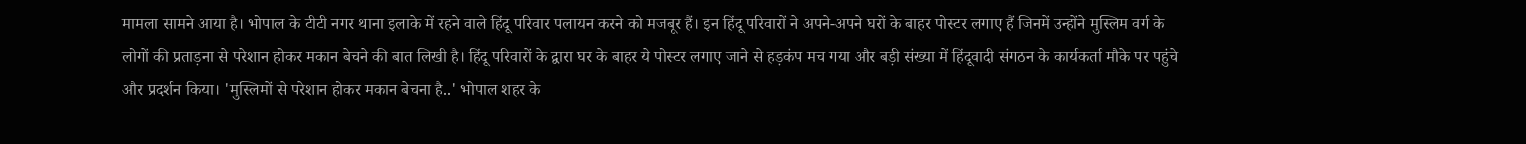मामला सामने आया है। भोपाल के टीटी नगर थाना इलाके में रहने वाले हिंदू परिवार पलायन करने को मजबूर हैं। इन हिंदू परिवारों ने अपने-अपने घरों के बाहर पोस्टर लगाए हैं जिनमें उन्होंने मुस्लिम वर्ग के लोगों की प्रताड़ना से परेशान होकर मकान बेचने की बात लिखी है। हिंदू परिवारों के द्वारा घर के बाहर ये पोस्टर लगाए जाने से हड़कंप मच गया और बड़ी संख्या में हिंदूवादी संगठन के कार्यकर्ता मौके पर पहुंचे और प्रदर्शन किया। 'मुस्लिमों से परेशान होकर मकान बेचना है..' भोपाल शहर के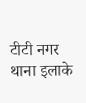टीटी नगर थाना इलाके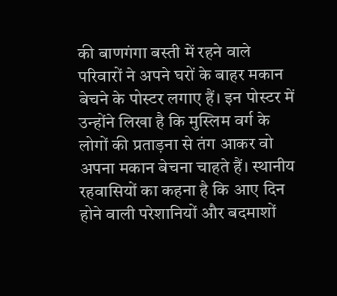की बाणगंगा बस्ती में रहने वाले परिवारों ने अपने घरों के बाहर मकान बेचने के पोस्टर लगाए हैं। इन पोस्टर में उन्होंने लिखा है कि मुस्लिम वर्ग के लोगों की प्रताड़ना से तंग आकर वो अपना मकान बेचना चाहते हैं। स्थानीय रहवासियों का कहना है कि आए दिन होने वाली परेशानियों और बदमाशों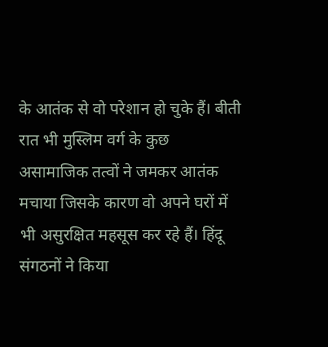के आतंक से वो परेशान हो चुके हैं। बीती रात भी मुस्लिम वर्ग के कुछ असामाजिक तत्वों ने जमकर आतंक मचाया जिसके कारण वो अपने घरों में भी असुरक्षित महसूस कर रहे हैं। हिंदू संगठनों ने किया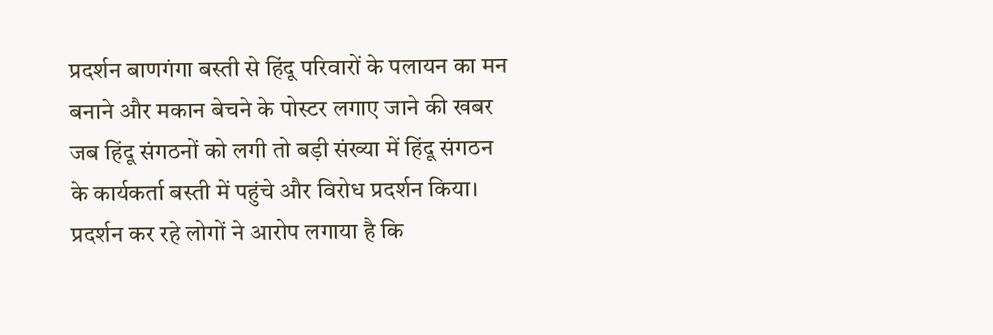प्रदर्शन बाणगंगा बस्ती से हिंदू परिवारों के पलायन का मन बनाने और मकान बेचने के पोस्टर लगाए जाने की खबर जब हिंदू संगठनों को लगी तो बड़ी संख्या में हिंदू संगठन के कार्यकर्ता बस्ती में पहुंचे और विरोध प्रदर्शन किया। प्रदर्शन कर रहे लोगों ने आरोप लगाया है कि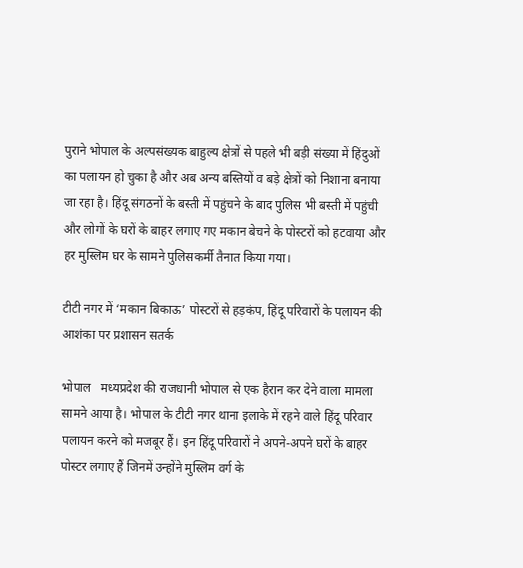पुराने भोपाल के अल्पसंख्यक बाहुल्य क्षेत्रों से पहले भी बड़ी संख्या में हिंदुओं का पलायन हो चुका है और अब अन्य बस्तियों व बड़े क्षेत्रों को निशाना बनाया जा रहा है। हिंदू संगठनों के बस्ती में पहुंचने के बाद पुलिस भी बस्ती में पहुंची और लोगों के घरों के बाहर लगाए गए मकान बेचने के पोस्टरों को हटवाया और हर मुस्लिम घर के सामने पुलिसकर्मी तैनात किया गया।

टीटी नगर में ‘मकान बिकाऊ’ पोस्टरों से हड़कंप, हिंदू परिवारों के पलायन की आशंका पर प्रशासन सतर्क

भोपाल   मध्यप्रदेश की राजधानी भोपाल से एक हैरान कर देने वाला मामला सामने आया है। भोपाल के टीटी नगर थाना इलाके में रहने वाले हिंदू परिवार पलायन करने को मजबूर हैं। इन हिंदू परिवारों ने अपने-अपने घरों के बाहर पोस्टर लगाए हैं जिनमें उन्होंने मुस्लिम वर्ग के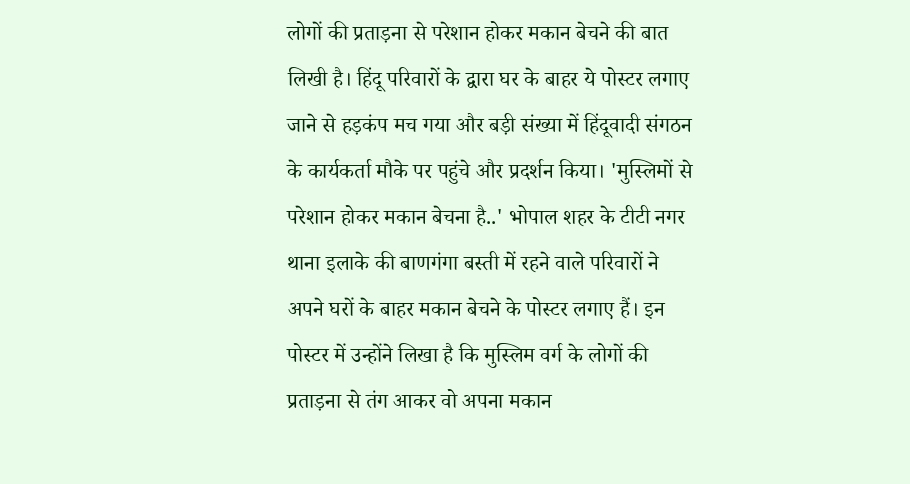लोगों की प्रताड़ना से परेशान होकर मकान बेचने की बात लिखी है। हिंदू परिवारों के द्वारा घर के बाहर ये पोस्टर लगाए जाने से हड़कंप मच गया और बड़ी संख्या में हिंदूवादी संगठन के कार्यकर्ता मौके पर पहुंचे और प्रदर्शन किया। 'मुस्लिमों से परेशान होकर मकान बेचना है..' भोपाल शहर के टीटी नगर थाना इलाके की बाणगंगा बस्ती में रहने वाले परिवारों ने अपने घरों के बाहर मकान बेचने के पोस्टर लगाए हैं। इन पोस्टर में उन्होंने लिखा है कि मुस्लिम वर्ग के लोगों की प्रताड़ना से तंग आकर वो अपना मकान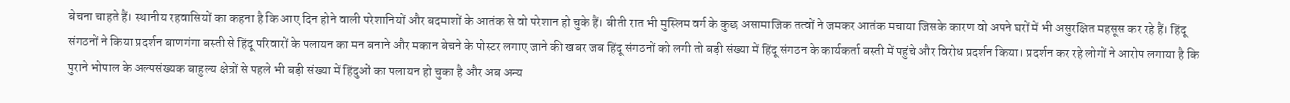बेचना चाहते हैं। स्थानीय रहवासियों का कहना है कि आए दिन होने वाली परेशानियों और बदमाशों के आतंक से वो परेशान हो चुके हैं। बीती रात भी मुस्लिम वर्ग के कुछ असामाजिक तत्वों ने जमकर आतंक मचाया जिसके कारण वो अपने घरों में भी असुरक्षित महसूस कर रहे हैं। हिंदू संगठनों ने किया प्रदर्शन बाणगंगा बस्ती से हिंदू परिवारों के पलायन का मन बनाने और मकान बेचने के पोस्टर लगाए जाने की खबर जब हिंदू संगठनों को लगी तो बड़ी संख्या में हिंदू संगठन के कार्यकर्ता बस्ती में पहुंचे और विरोध प्रदर्शन किया। प्रदर्शन कर रहे लोगों ने आरोप लगाया है कि पुराने भोपाल के अल्पसंख्यक बाहुल्य क्षेत्रों से पहले भी बड़ी संख्या में हिंदुओं का पलायन हो चुका है और अब अन्य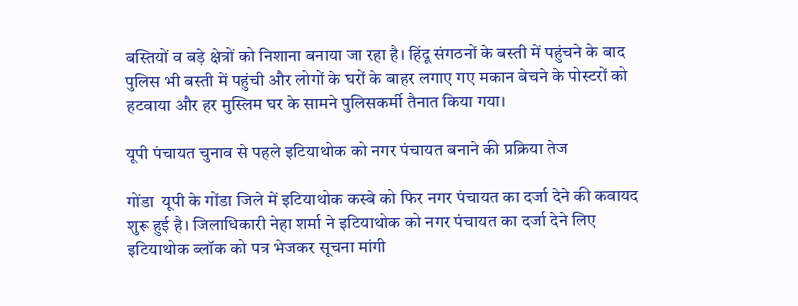बस्तियों व बड़े क्षेत्रों को निशाना बनाया जा रहा है। हिंदू संगठनों के बस्ती में पहुंचने के बाद पुलिस भी बस्ती में पहुंची और लोगों के घरों के बाहर लगाए गए मकान बेचने के पोस्टरों को हटवाया और हर मुस्लिम घर के सामने पुलिसकर्मी तैनात किया गया।

यूपी पंचायत चुनाव से पहले इटियाथोक को नगर पंचायत बनाने की प्रक्रिया तेज

गोंडा  यूपी के गोंडा जिले में इटियाथोक कस्बे को फिर नगर पंचायत का दर्जा देने की कवायद शुरू हुई है। जिलाधिकारी नेहा शर्मा ने इटियाथोक को नगर पंचायत का दर्जा देने लिए इटियाथोक ब्लॉक को पत्र भेजकर सूचना मांगी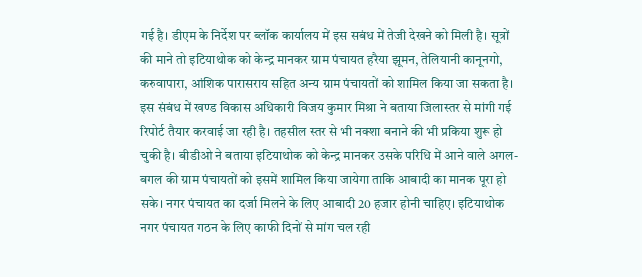गई है। डीएम के निर्देश पर ब्लॉक कार्यालय में इस सबंध में तेजी देखने को मिली है। सूत्रों की माने तो इटियाथोक को केन्द्र मानकर ग्राम पंचायत हरैया झूमन, तेलियानी कानूनगो, करुवापारा, आंशिक पारासराय सहित अन्य ग्राम पंचायतों को शामिल किया जा सकता है। इस संबंध में खण्ड विकास अधिकारी विजय कुमार मिश्रा ने बताया जिलास्तर से मांगी गई रिपोर्ट तैयार करवाई जा रही है। तहसील स्तर से भी नक्शा बनाने की भी प्रकिया शुरू हो चुकी है। बीडीओ ने बताया इटियाथोक को केन्द्र मानकर उसके परिधि में आने वाले अगल-बगल की ग्राम पंचायतों को इसमें शामिल किया जायेगा ताकि आबादी का मानक पूरा हो सके। नगर पंचायत का दर्जा मिलने के लिए आबादी 20 हजार होनी चाहिए। इटियाथोक नगर पंचायत गठन के लिए काफी दिनों से मांग चल रही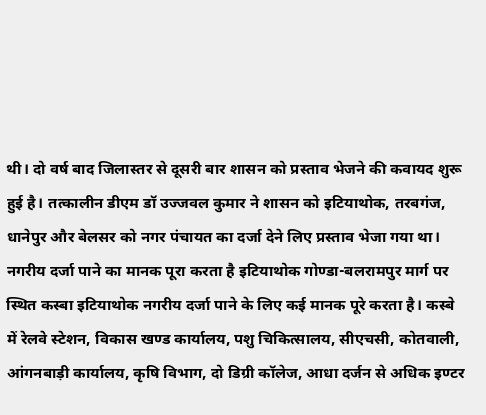थी। दो वर्ष बाद जिलास्तर से दूसरी बार शासन को प्रस्ताव भेजने की कवायद शुरू हुई है। तत्कालीन डीएम डॉ उज्जवल कुमार ने शासन को इटियाथोक, तरबगंज, धानेपुर और बेलसर को नगर पंचायत का दर्जा देने लिए प्रस्ताव भेजा गया था। नगरीय दर्जा पाने का मानक पूरा करता है इटियाथोक गोण्डा-बलरामपुर मार्ग पर स्थित कस्बा इटियाथोक नगरीय दर्जा पाने के लिए कई मानक पूरे करता है। कस्बे में रेलवे स्टेशन, विकास खण्ड कार्यालय, पशु चिकित्सालय, सीएचसी, कोतवाली, आंगनबाड़ी कार्यालय, कृषि विभाग, दो डिग्री कॉलेज, आधा दर्जन से अधिक इण्टर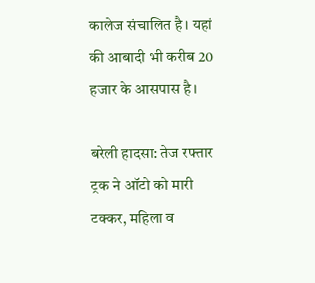कालेज संचालित है। यहां की आबादी भी करीब 20 हजार के आसपास है।

बरेली हादसा: तेज रफ्तार ट्रक ने ऑटो को मारी टक्कर, महिला व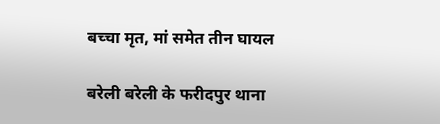बच्चा मृत, मां समेत तीन घायल

बरेली बरेली के फरीदपुर थाना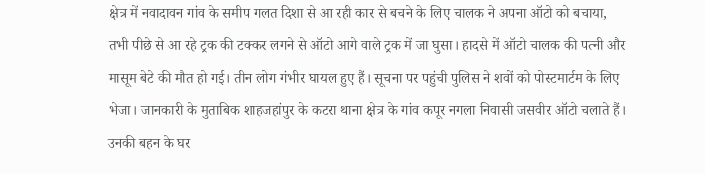क्षेत्र में नवादावन गांव के समीप गलत दिशा से आ रही कार से बचने के लिए चालक ने अपना ऑटो को बचाया, तभी पीछे से आ रहे ट्रक की टक्कर लगने से ऑटो आगे वाले ट्रक में जा घुसा। हादसे में ऑटो चालक की पत्नी और मासूम बेटे की मौत हो गई। तीन लोग गंभीर घायल हुए हैं। सूचना पर पहुंची पुलिस ने शवों को पोस्टमार्टम के लिए भेजा। जानकारी के मुताबिक शाहजहांपुर के कटरा थाना क्षेत्र के गांव कपूर नगला निवासी जसवीर ऑटो चलाते हैं। उनकी बहन के घर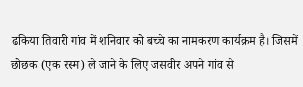ढकिया तिवारी गांव में शनिवार को बच्चे का नामकरण कार्यक्रम है। जिसमें छोछक (एक रस्म) ले जाने के लिए जसवीर अपने गांव से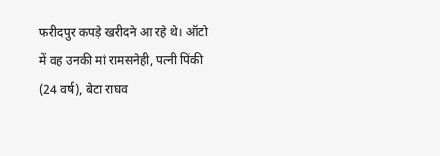फरीदपुर कपड़े खरीदने आ रहे थे। ऑटो में वह उनकी मां रामसनेही, पत्नी पिंकी (24 वर्ष), बेटा राघव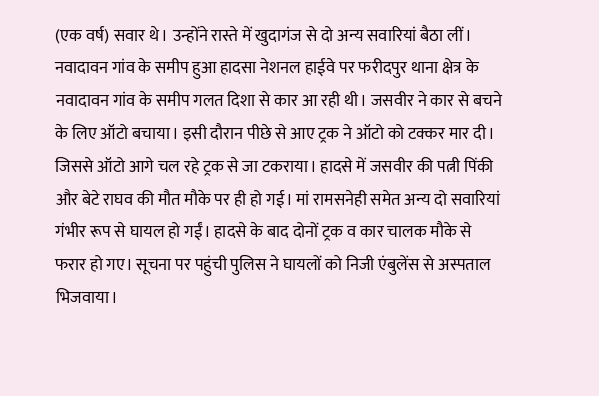(एक वर्ष) सवार थे। उन्होंने रास्ते में खुदागंज से दो अन्य सवारियां बैठा लीं।   नवादावन गांव के समीप हुआ हादसा नेशनल हाईवे पर फरीदपुर थाना क्षेत्र के नवादावन गांव के समीप गलत दिशा से कार आ रही थी। जसवीर ने कार से बचने के लिए ऑटो बचाया। इसी दौरान पीछे से आए ट्रक ने ऑटो को टक्कर मार दी। जिससे ऑटो आगे चल रहे ट्रक से जा टकराया। हादसे में जसवीर की पत्नी पिंकी और बेटे राघव की मौत मौके पर ही हो गई। मां रामसनेही समेत अन्य दो सवारियां गंभीर रूप से घायल हो गईं। हादसे के बाद दोनों ट्रक व कार चालक मौके से फरार हो गए। सूचना पर पहुंची पुलिस ने घायलों को निजी एंबुलेंस से अस्पताल भिजवाया।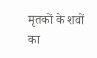मृतकों के शवों का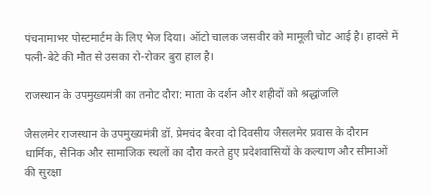पंचनामाभर पोस्टमार्टम के लिए भेज दिया। ऑटो चालक जसवीर को मामूली चोट आई है। हादसे में पत्नी-बेटे की मौत से उसका रो-रोकर बुरा हाल है।

राजस्थान के उपमुख्यमंत्री का तनोट दौरा: माता के दर्शन और शहीदों को श्रद्धांजलि

जैसलमेर राजस्थान के उपमुख्यमंत्री डॉ. प्रेमचंद बैरवा दो दिवसीय जैसलमेर प्रवास के दौरान धार्मिक, सैनिक और सामाजिक स्थलों का दौरा करते हुए प्रदेशवासियों के कल्याण और सीमाओं की सुरक्षा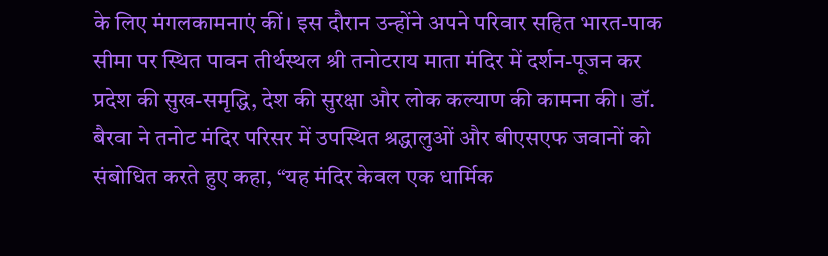के लिए मंगलकामनाएं कीं। इस दौरान उन्होंने अपने परिवार सहित भारत-पाक सीमा पर स्थित पावन तीर्थस्थल श्री तनोटराय माता मंदिर में दर्शन-पूजन कर प्रदेश की सुख-समृद्धि, देश की सुरक्षा और लोक कल्याण की कामना की। डॉ. बैरवा ने तनोट मंदिर परिसर में उपस्थित श्रद्धालुओं और बीएसएफ जवानों को संबोधित करते हुए कहा, “यह मंदिर केवल एक धार्मिक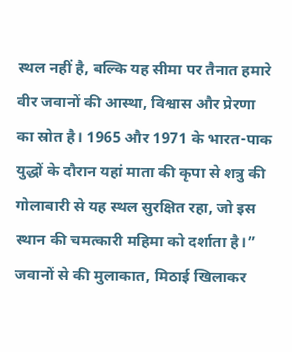स्थल नहीं है, बल्कि यह सीमा पर तैनात हमारे वीर जवानों की आस्था, विश्वास और प्रेरणा का स्रोत है। 1965 और 1971 के भारत-पाक युद्धों के दौरान यहां माता की कृपा से शत्रु की गोलाबारी से यह स्थल सुरक्षित रहा, जो इस स्थान की चमत्कारी महिमा को दर्शाता है।” जवानों से की मुलाकात, मिठाई खिलाकर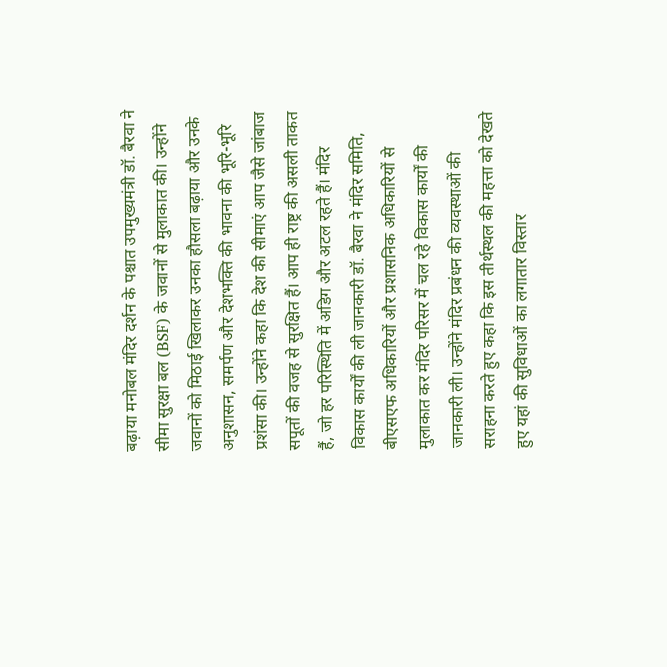बढ़ाया मनोबल मंदिर दर्शन के पश्चात उपमुख्यमंत्री डॉ. बैरवा ने सीमा सुरक्षा बल (BSF) के जवानों से मुलाकात की। उन्होंने जवानों को मिठाई खिलाकर उनका हौसला बढ़ाया और उनके अनुशासन, समर्पण और देशभक्ति की भावना की भूरि-भूरि प्रशंसा की। उन्होंने कहा कि देश की सीमाएं आप जैसे जांबाज सपूतों की वजह से सुरक्षित हैं। आप ही राष्ट्र की असली ताकत हैं, जो हर परिस्थिति में अडिग और अटल रहते हैं। मंदिर विकास कार्यों की ली जानकारी डॉ. बैरवा ने मंदिर समिति, बीएसएफ अधिकारियों और प्रशासनिक अधिकारियों से मुलाकात कर मंदिर परिसर में चल रहे विकास कार्यों की जानकारी ली। उन्होंने मंदिर प्रबंधन की व्यवस्थाओं की सराहना करते हुए कहा कि इस तीर्थस्थल की महत्ता को देखते हुए यहां की सुविधाओं का लगातार विस्तार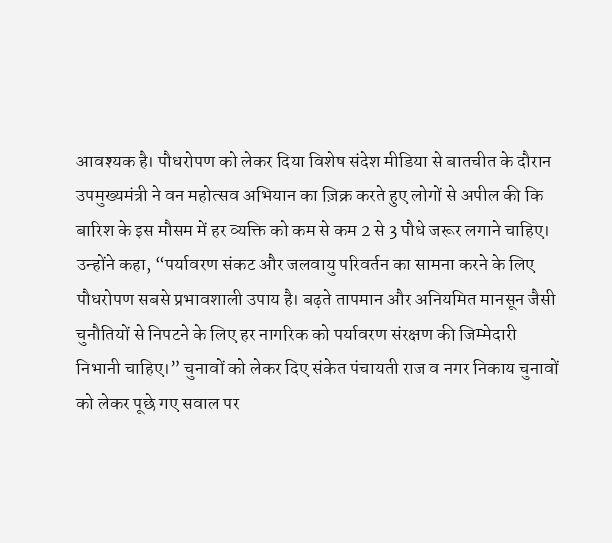आवश्यक है। पौधरोपण को लेकर दिया विशेष संदेश मीडिया से बातचीत के दौरान उपमुख्यमंत्री ने वन महोत्सव अभियान का ज़िक्र करते हुए लोगों से अपील की कि बारिश के इस मौसम में हर व्यक्ति को कम से कम 2 से 3 पौधे जरूर लगाने चाहिए। उन्होंने कहा, “पर्यावरण संकट और जलवायु परिवर्तन का सामना करने के लिए पौधरोपण सबसे प्रभावशाली उपाय है। बढ़ते तापमान और अनियमित मानसून जैसी चुनौतियों से निपटने के लिए हर नागरिक को पर्यावरण संरक्षण की जिम्मेदारी निभानी चाहिए।” चुनावों को लेकर दिए संकेत पंचायती राज व नगर निकाय चुनावों को लेकर पूछे गए सवाल पर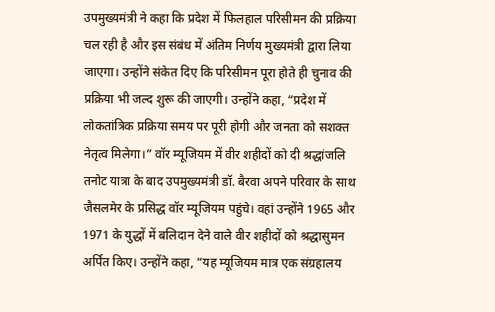उपमुख्यमंत्री ने कहा कि प्रदेश में फिलहाल परिसीमन की प्रक्रिया चल रही है और इस संबंध में अंतिम निर्णय मुख्यमंत्री द्वारा लिया जाएगा। उन्होंने संकेत दिए कि परिसीमन पूरा होते ही चुनाव की प्रक्रिया भी जल्द शुरू की जाएगी। उन्होंने कहा, “प्रदेश में लोकतांत्रिक प्रक्रिया समय पर पूरी होगी और जनता को सशक्त नेतृत्व मिलेगा।” वॉर म्यूजियम में वीर शहीदों को दी श्रद्धांजलि तनोट यात्रा के बाद उपमुख्यमंत्री डॉ. बैरवा अपने परिवार के साथ जैसलमेर के प्रसिद्ध वॉर म्यूजियम पहुंचे। वहां उन्होंने 1965 और 1971 के युद्धों में बलिदान देने वाले वीर शहीदों को श्रद्धासुमन अर्पित किए। उन्होंने कहा, “यह म्यूजियम मात्र एक संग्रहालय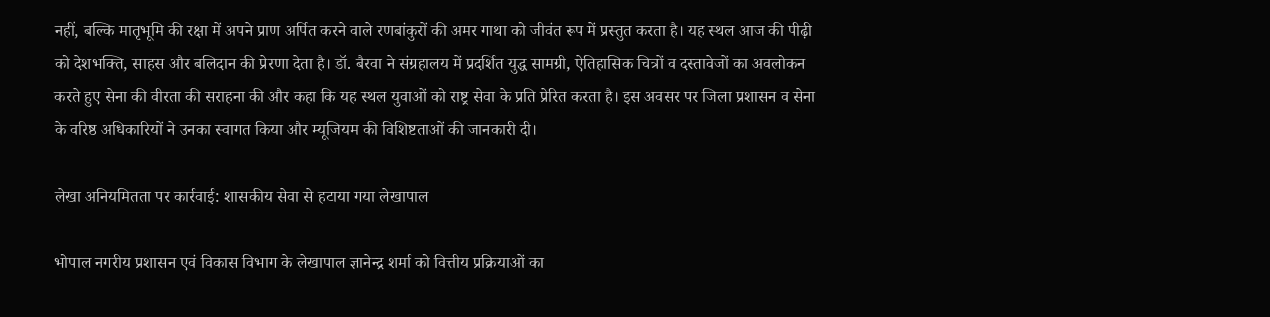नहीं, बल्कि मातृभूमि की रक्षा में अपने प्राण अर्पित करने वाले रणबांकुरों की अमर गाथा को जीवंत रूप में प्रस्तुत करता है। यह स्थल आज की पीढ़ी को देशभक्ति, साहस और बलिदान की प्रेरणा देता है। डॉ. बैरवा ने संग्रहालय में प्रदर्शित युद्ध सामग्री, ऐतिहासिक चित्रों व दस्तावेजों का अवलोकन करते हुए सेना की वीरता की सराहना की और कहा कि यह स्थल युवाओं को राष्ट्र सेवा के प्रति प्रेरित करता है। इस अवसर पर जिला प्रशासन व सेना के वरिष्ठ अधिकारियों ने उनका स्वागत किया और म्यूजियम की विशिष्टताओं की जानकारी दी।

लेखा अनियमितता पर कार्रवाई: शासकीय सेवा से हटाया गया लेखापाल

भोपाल नगरीय प्रशासन एवं विकास विभाग के लेखापाल ज्ञानेन्द्र शर्मा को वित्तीय प्रक्रियाओं का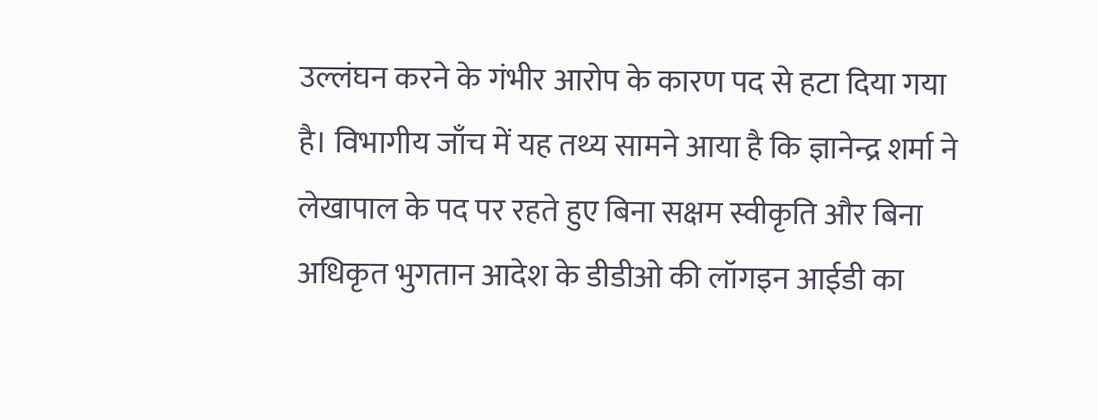उल्लंघन करने के गंभीर आरोप के कारण पद से हटा दिया गया है। विभागीय जाँच में यह तथ्य सामने आया है कि ज्ञानेन्द्र शर्मा ने लेखापाल के पद पर रहते हुए बिना सक्षम स्वीकृति और बिना अधिकृत भुगतान आदेश के डीडीओ की लॉगइन आईडी का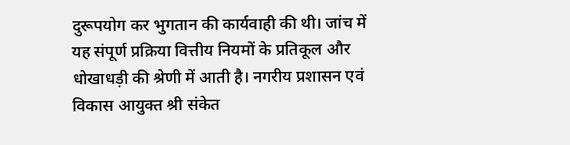दुरूपयोग कर भुगतान की कार्यवाही की थी। जांच में यह संपूर्ण प्रक्रिया वित्तीय नियमों के प्रतिकूल और धोखाधड़ी की श्रेणी में आती है। नगरीय प्रशासन एवं विकास आयुक्त श्री संकेत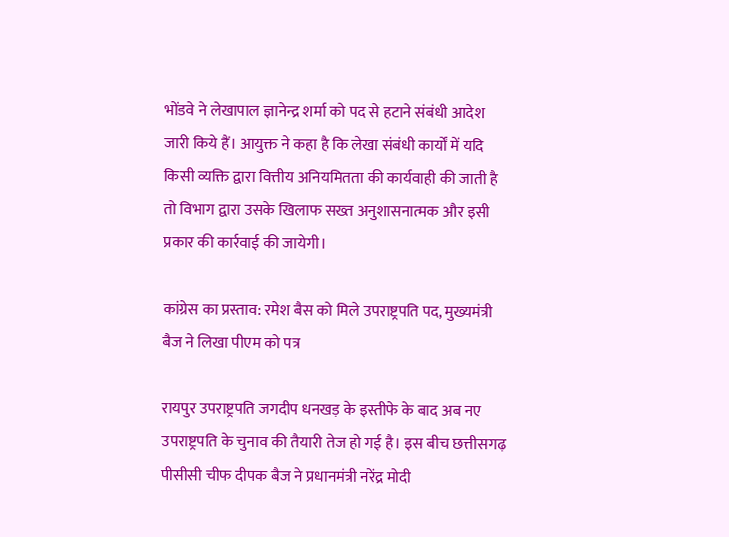भोंडवे ने लेखापाल ज्ञानेन्द्र शर्मा को पद से हटाने संबंधी आदेश जारी किये हैं। आयुक्त ने कहा है कि लेखा संबंधी कार्यों में यदि किसी व्यक्ति द्वारा वित्तीय अनियमितता की कार्यवाही की जाती है तो विभाग द्वारा उसके खिलाफ सख्त अनुशासनात्मक और इसी प्रकार की कार्रवाई की जायेगी।

कांग्रेस का प्रस्ताव: रमेश बैस को मिले उपराष्ट्रपति पद, मुख्यमंत्री बैज ने लिखा पीएम को पत्र

रायपुर उपराष्ट्रपति जगदीप धनखड़ के इस्तीफे के बाद अब नए उपराष्ट्रपति के चुनाव की तैयारी तेज हो गई है। इस बीच छत्तीसगढ़ पीसीसी चीफ दीपक बैज ने प्रधानमंत्री नरेंद्र मोदी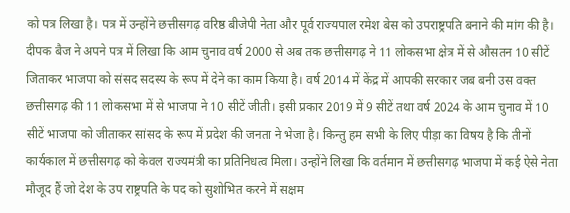को पत्र लिखा है। पत्र में उन्होंने छत्तीसगढ़ वरिष्ठ बीजेपी नेता और पूर्व राज्यपाल रमेश बेस को उपराष्ट्रपति बनाने की मांग की है। दीपक बैज ने अपने पत्र में लिखा कि आम चुनाव वर्ष 2000 से अब तक छत्तीसगढ़ ने 11 लोकसभा क्षेत्र में से औसतन 10 सीटें जिताकर भाजपा को संसद सदस्य के रूप में देने का काम किया है। वर्ष 2014 में केंद्र में आपकी सरकार जब बनी उस वक्त छत्तीसगढ़ की 11 लोकसभा में से भाजपा ने 10 सीटें जीती। इसी प्रकार 2019 में 9 सीटें तथा वर्ष 2024 के आम चुनाव में 10 सीटें भाजपा को जीताकर सांसद के रूप में प्रदेश की जनता ने भेजा है। किन्तु हम सभी के लिए पीड़ा का विषय है कि तीनों कार्यकाल में छत्तीसगढ़ को केवल राज्यमंत्री का प्रतिनिधत्व मिला। उन्होंने लिखा कि वर्तमान में छत्तीसगढ़ भाजपा में कई ऐसे नेता मौजूद हैं जो देश के उप राष्ट्रपति के पद को सुशोभित करने में सक्षम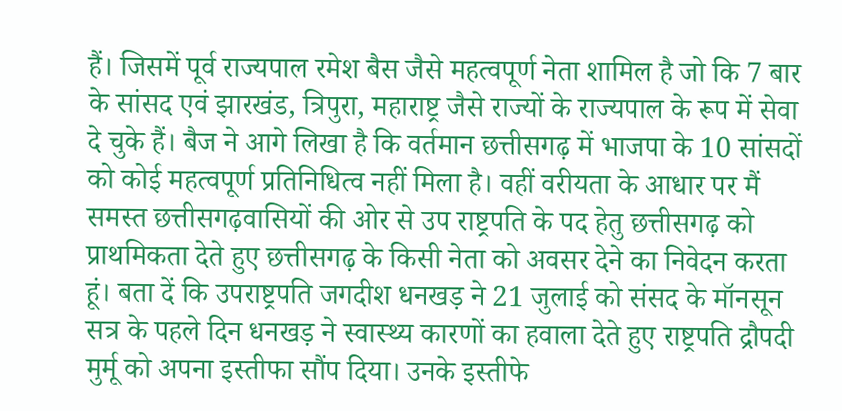हैं। जिसमें पूर्व राज्यपाल रमेश बैस जैसे महत्वपूर्ण नेता शामिल है जो कि 7 बार के सांसद एवं झारखंड, त्रिपुरा, महाराष्ट्र जैसे राज्यों के राज्यपाल के रूप में सेवा दे चुके हैं। बैज ने आगे लिखा है कि वर्तमान छत्तीसगढ़ में भाजपा के 10 सांसदों को कोई महत्वपूर्ण प्रतिनिधित्व नहीं मिला है। वहीं वरीयता के आधार पर मैं समस्त छत्तीसगढ़वासियों की ओर से उप राष्ट्रपति के पद हेतु छत्तीसगढ़ को प्राथमिकता देते हुए छत्तीसगढ़ के किसी नेता को अवसर देने का निवेदन करता हूं। बता दें कि उपराष्ट्रपति जगदीश धनखड़ ने 21 जुलाई को संसद के मॉनसून सत्र के पहले दिन धनखड़ ने स्वास्थ्य कारणों का हवाला देते हुए राष्ट्रपति द्रौपदी मुर्मू को अपना इस्तीफा सौंप दिया। उनके इस्तीफे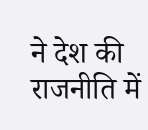ने देश की राजनीति में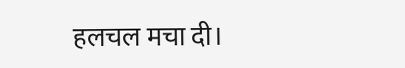हलचल मचा दी।